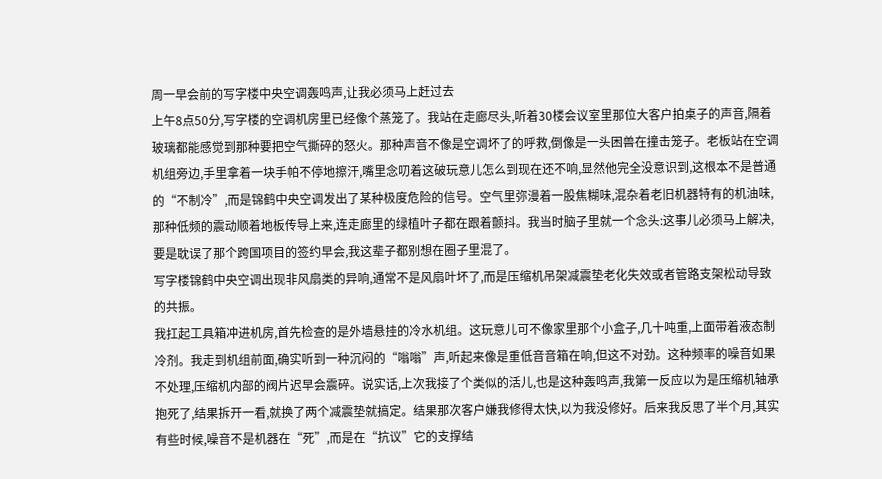周一早会前的写字楼中央空调轰鸣声,让我必须马上赶过去
上午8点50分,写字楼的空调机房里已经像个蒸笼了。我站在走廊尽头,听着30楼会议室里那位大客户拍桌子的声音,隔着玻璃都能感觉到那种要把空气撕碎的怒火。那种声音不像是空调坏了的呼救,倒像是一头困兽在撞击笼子。老板站在空调机组旁边,手里拿着一块手帕不停地擦汗,嘴里念叨着这破玩意儿怎么到现在还不响,显然他完全没意识到,这根本不是普通的“不制冷”,而是锦鹤中央空调发出了某种极度危险的信号。空气里弥漫着一股焦糊味,混杂着老旧机器特有的机油味,那种低频的震动顺着地板传导上来,连走廊里的绿植叶子都在跟着颤抖。我当时脑子里就一个念头:这事儿必须马上解决,要是耽误了那个跨国项目的签约早会,我这辈子都别想在圈子里混了。
写字楼锦鹤中央空调出现非风扇类的异响,通常不是风扇叶坏了,而是压缩机吊架减震垫老化失效或者管路支架松动导致的共振。
我扛起工具箱冲进机房,首先检查的是外墙悬挂的冷水机组。这玩意儿可不像家里那个小盒子,几十吨重,上面带着液态制冷剂。我走到机组前面,确实听到一种沉闷的“嗡嗡”声,听起来像是重低音音箱在响,但这不对劲。这种频率的噪音如果不处理,压缩机内部的阀片迟早会震碎。说实话,上次我接了个类似的活儿,也是这种轰鸣声,我第一反应以为是压缩机轴承抱死了,结果拆开一看,就换了两个减震垫就搞定。结果那次客户嫌我修得太快,以为我没修好。后来我反思了半个月,其实有些时候,噪音不是机器在“死”,而是在“抗议”它的支撑结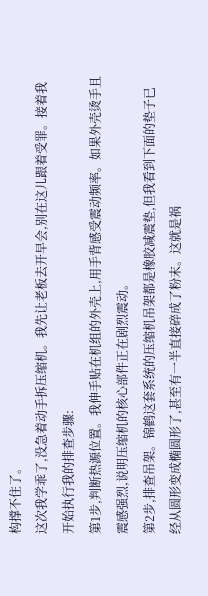构撑不住了。
这次我学乖了,没急着动手拆压缩机。我先让老板去开早会,别在这儿跟着受罪。接着我开始执行我的排查步骤:
第1步,判断热源位置。我伸手贴在机组的外壳上,用手背感受震动频率。如果外壳烫手且震感强烈,说明压缩机的核心部件正在剧烈震动。
第2步,排查吊架。锦鹤这套系统的压缩机吊架都是橡胶减震垫,但我看到下面的垫子已经从圆形变成椭圆形了,甚至有一半直接碎成了粉末。这就是祸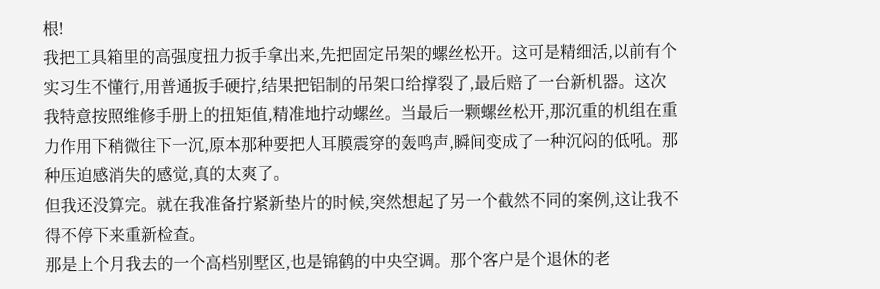根!
我把工具箱里的高强度扭力扳手拿出来,先把固定吊架的螺丝松开。这可是精细活,以前有个实习生不懂行,用普通扳手硬拧,结果把铝制的吊架口给撑裂了,最后赔了一台新机器。这次我特意按照维修手册上的扭矩值,精准地拧动螺丝。当最后一颗螺丝松开,那沉重的机组在重力作用下稍微往下一沉,原本那种要把人耳膜震穿的轰鸣声,瞬间变成了一种沉闷的低吼。那种压迫感消失的感觉,真的太爽了。
但我还没算完。就在我准备拧紧新垫片的时候,突然想起了另一个截然不同的案例,这让我不得不停下来重新检查。
那是上个月我去的一个高档别墅区,也是锦鹤的中央空调。那个客户是个退休的老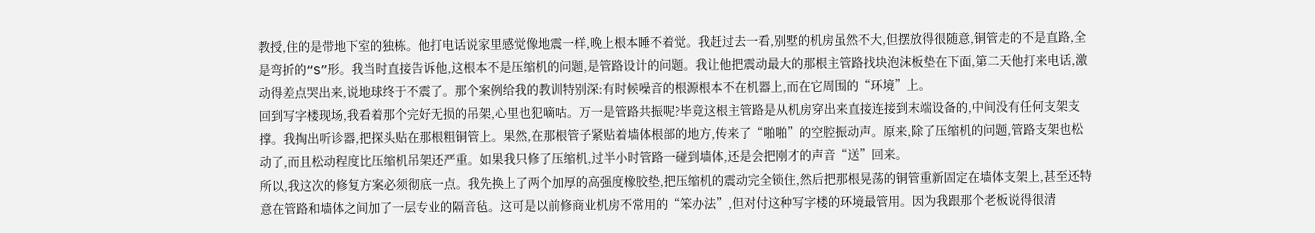教授,住的是带地下室的独栋。他打电话说家里感觉像地震一样,晚上根本睡不着觉。我赶过去一看,别墅的机房虽然不大,但摆放得很随意,铜管走的不是直路,全是弯折的“S”形。我当时直接告诉他,这根本不是压缩机的问题,是管路设计的问题。我让他把震动最大的那根主管路找块泡沫板垫在下面,第二天他打来电话,激动得差点哭出来,说地球终于不震了。那个案例给我的教训特别深:有时候噪音的根源根本不在机器上,而在它周围的“环境”上。
回到写字楼现场,我看着那个完好无损的吊架,心里也犯嘀咕。万一是管路共振呢?毕竟这根主管路是从机房穿出来直接连接到末端设备的,中间没有任何支架支撑。我掏出听诊器,把探头贴在那根粗铜管上。果然,在那根管子紧贴着墙体根部的地方,传来了“啪啪”的空腔振动声。原来,除了压缩机的问题,管路支架也松动了,而且松动程度比压缩机吊架还严重。如果我只修了压缩机,过半小时管路一碰到墙体,还是会把刚才的声音“送”回来。
所以,我这次的修复方案必须彻底一点。我先换上了两个加厚的高强度橡胶垫,把压缩机的震动完全锁住,然后把那根晃荡的铜管重新固定在墙体支架上,甚至还特意在管路和墙体之间加了一层专业的隔音毡。这可是以前修商业机房不常用的“笨办法”,但对付这种写字楼的环境最管用。因为我跟那个老板说得很清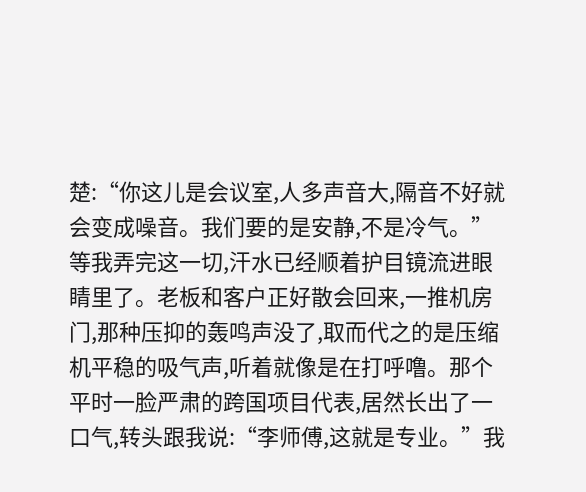楚:“你这儿是会议室,人多声音大,隔音不好就会变成噪音。我们要的是安静,不是冷气。”
等我弄完这一切,汗水已经顺着护目镜流进眼睛里了。老板和客户正好散会回来,一推机房门,那种压抑的轰鸣声没了,取而代之的是压缩机平稳的吸气声,听着就像是在打呼噜。那个平时一脸严肃的跨国项目代表,居然长出了一口气,转头跟我说:“李师傅,这就是专业。”我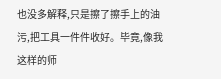也没多解释,只是擦了擦手上的油污,把工具一件件收好。毕竟,像我这样的师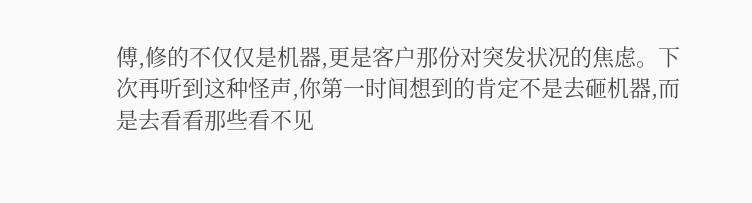傅,修的不仅仅是机器,更是客户那份对突发状况的焦虑。下次再听到这种怪声,你第一时间想到的肯定不是去砸机器,而是去看看那些看不见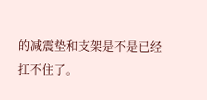的减震垫和支架是不是已经扛不住了。